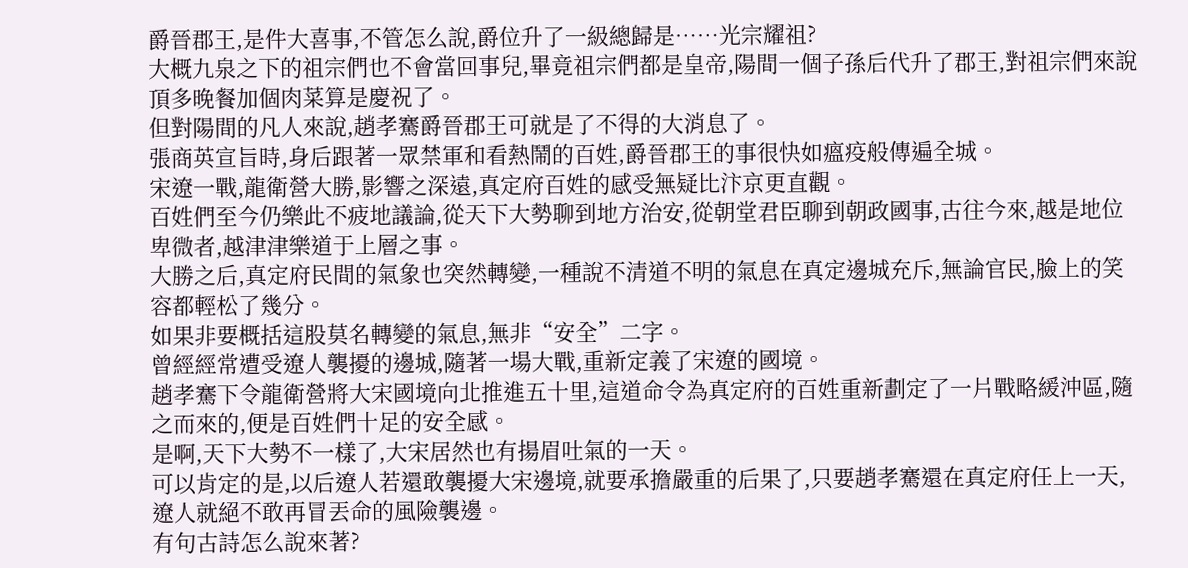爵晉郡王,是件大喜事,不管怎么說,爵位升了一級總歸是……光宗耀祖?
大概九泉之下的祖宗們也不會當回事兒,畢竟祖宗們都是皇帝,陽間一個子孫后代升了郡王,對祖宗們來說頂多晚餐加個肉菜算是慶祝了。
但對陽間的凡人來說,趙孝騫爵晉郡王可就是了不得的大消息了。
張商英宣旨時,身后跟著一眾禁軍和看熱鬧的百姓,爵晉郡王的事很快如瘟疫般傳遍全城。
宋遼一戰,龍衛營大勝,影響之深遠,真定府百姓的感受無疑比汴京更直觀。
百姓們至今仍樂此不疲地議論,從天下大勢聊到地方治安,從朝堂君臣聊到朝政國事,古往今來,越是地位卑微者,越津津樂道于上層之事。
大勝之后,真定府民間的氣象也突然轉變,一種說不清道不明的氣息在真定邊城充斥,無論官民,臉上的笑容都輕松了幾分。
如果非要概括這股莫名轉變的氣息,無非“安全”二字。
曾經經常遭受遼人襲擾的邊城,隨著一場大戰,重新定義了宋遼的國境。
趙孝騫下令龍衛營將大宋國境向北推進五十里,這道命令為真定府的百姓重新劃定了一片戰略緩沖區,隨之而來的,便是百姓們十足的安全感。
是啊,天下大勢不一樣了,大宋居然也有揚眉吐氣的一天。
可以肯定的是,以后遼人若還敢襲擾大宋邊境,就要承擔嚴重的后果了,只要趙孝騫還在真定府任上一天,遼人就絕不敢再冒丟命的風險襲邊。
有句古詩怎么說來著?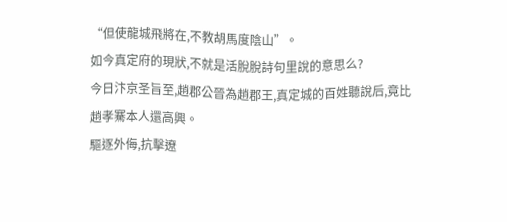“但使龍城飛將在,不教胡馬度陰山”。
如今真定府的現狀,不就是活脫脫詩句里說的意思么?
今日汴京圣旨至,趙郡公晉為趙郡王,真定城的百姓聽說后,竟比趙孝騫本人還高興。
驅逐外侮,抗擊遼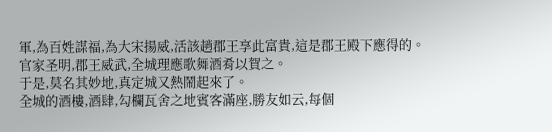軍,為百姓謀福,為大宋揚威,活該趙郡王享此富貴,這是郡王殿下應得的。
官家圣明,郡王威武,全城理應歌舞酒肴以賀之。
于是,莫名其妙地,真定城又熱鬧起來了。
全城的酒樓,酒肆,勾欄瓦舍之地賓客滿座,勝友如云,每個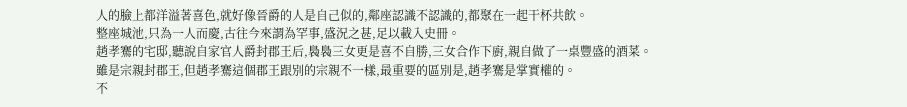人的臉上都洋溢著喜色,就好像晉爵的人是自己似的,鄰座認識不認識的,都聚在一起干杯共飲。
整座城池,只為一人而慶,古往今來謂為罕事,盛況之甚,足以載入史冊。
趙孝騫的宅邸,聽說自家官人爵封郡王后,裊裊三女更是喜不自勝,三女合作下廚,親自做了一桌豐盛的酒菜。
雖是宗親封郡王,但趙孝騫這個郡王跟別的宗親不一樣,最重要的區別是,趙孝騫是掌實權的。
不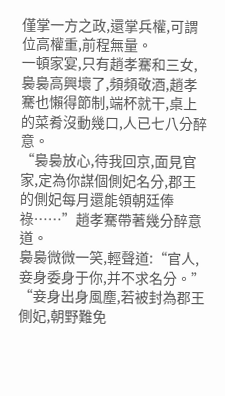僅掌一方之政,還掌兵權,可謂位高權重,前程無量。
一頓家宴,只有趙孝騫和三女,裊裊高興壞了,頻頻敬酒,趙孝騫也懶得節制,端杯就干,桌上的菜肴沒動幾口,人已七八分醉意。
“裊裊放心,待我回京,面見官家,定為你謀個側妃名分,郡王的側妃每月還能領朝廷俸祿……”趙孝騫帶著幾分醉意道。
裊裊微微一笑,輕聲道:“官人,妾身委身于你,并不求名分。”
“妾身出身風塵,若被封為郡王側妃,朝野難免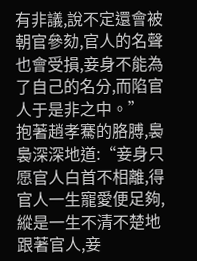有非議,說不定還會被朝官參劾,官人的名聲也會受損,妾身不能為了自己的名分,而陷官人于是非之中。”
抱著趙孝騫的胳膊,裊裊深深地道:“妾身只愿官人白首不相離,得官人一生寵愛便足夠,縱是一生不清不楚地跟著官人,妾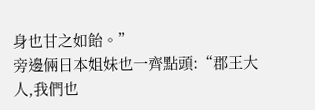身也甘之如飴。”
旁邊倆日本姐妹也一齊點頭:“郡王大人,我們也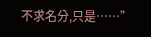不求名分,只是……”